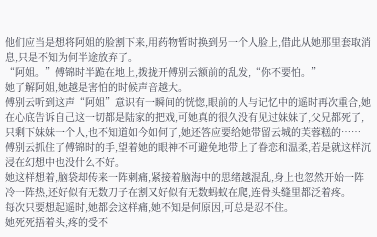他们应当是想将阿姐的脸割下来,用药物暂时换到另一个人脸上,借此从她那里套取消息,只是不知为何半途放弃了。
“阿姐。”傅锦时半跪在地上,拨拢开傅别云额前的乱发,“你不要怕。”
她了解阿姐,她越是害怕的时候声音越大。
傅别云听到这声“阿姐”意识有一瞬间的恍惚,眼前的人与记忆中的遥时再次重合,她在心底告诉自己这一切都是陆家的把戏,可她真的很久没有见过妹妹了,父兄都死了,只剩下妹妹一个人,也不知道如今如何了,她还答应要给她带留云城的芙蓉糕的……
傅别云抓住了傅锦时的手,望着她的眼神不可避免地带上了眷恋和温柔,若是就这样沉浸在幻想中也没什么不好。
她这样想着,脑袋却传来一阵刺痛,紧接着脑海中的思绪越混乱,身上也忽然开始一阵冷一阵热,还好似有无数刀子在割又好似有无数蚂蚁在爬,连骨头缝里都泛着疼。
每次只要想起遥时,她都会这样痛,她不知是何原因,可总是忍不住。
她死死捂着头,疼的受不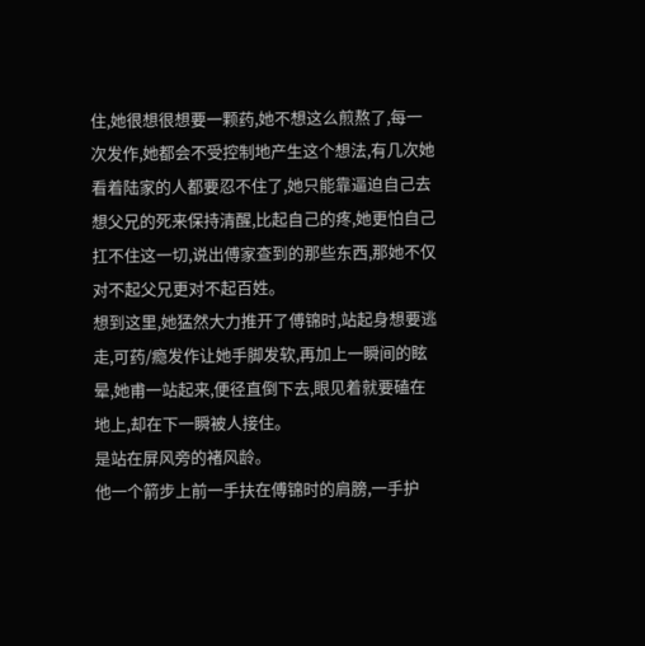住,她很想很想要一颗药,她不想这么煎熬了,每一次发作,她都会不受控制地产生这个想法,有几次她看着陆家的人都要忍不住了,她只能靠逼迫自己去想父兄的死来保持清醒,比起自己的疼,她更怕自己扛不住这一切,说出傅家查到的那些东西,那她不仅对不起父兄更对不起百姓。
想到这里,她猛然大力推开了傅锦时,站起身想要逃走,可药/瘾发作让她手脚发软,再加上一瞬间的眩晕,她甫一站起来,便径直倒下去,眼见着就要磕在地上,却在下一瞬被人接住。
是站在屏风旁的褚风龄。
他一个箭步上前一手扶在傅锦时的肩膀,一手护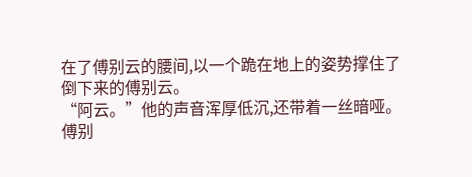在了傅别云的腰间,以一个跪在地上的姿势撑住了倒下来的傅别云。
“阿云。”他的声音浑厚低沉,还带着一丝暗哑。
傅别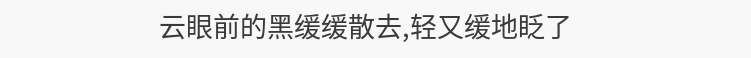云眼前的黑缓缓散去,轻又缓地眨了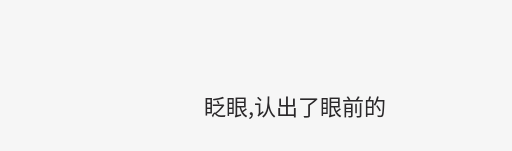眨眼,认出了眼前的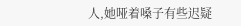人,她哑着嗓子有些迟疑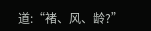道:“褚、风、龄?”